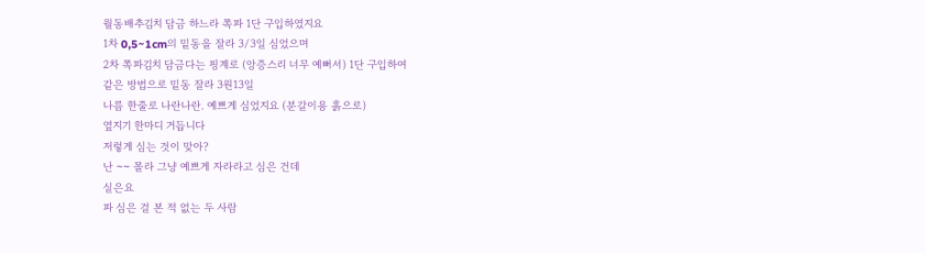월동배추김치 담금 하느라 쪽파 1단 구입하였지요
1차 0,5~1cm의 밑동을 잘라 3/3일 심었으며
2차 쪽파김치 담금다는 핑계로 (앙증스리 너무 예뻐서) 1단 구입하여
같은 방법으로 밑동 잘라 3원13일
나름 한줄로 나란나란. 예쁘게 심었지요 (분갈이용 흙으로)
옆지기 한마디 거듭니다
저렇게 심는 것이 맞아?
난 ~~ 몰라 그냥 예쁘게 자라라고 심은 건데
실은요
파 심은 걸 본 적 없는 두 사람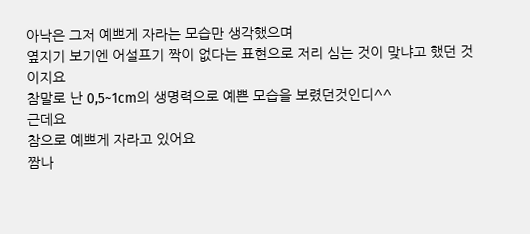아낙은 그저 예쁘게 자라는 모습만 생각했으며
옆지기 보기엔 어설프기 짝이 없다는 표현으로 저리 심는 것이 맞냐고 했던 것이지요
참말로 난 0,5~1cm의 생명력으로 예쁜 모습을 보렸던것인디^^
근데요
참으로 예쁘게 자라고 있어요
짬나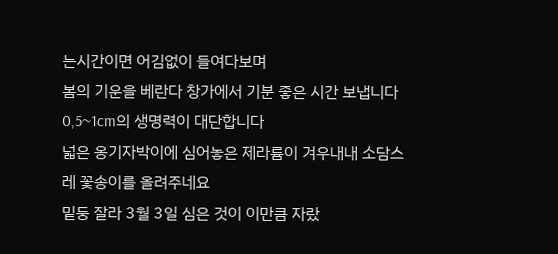는시간이면 어김없이 들여다보며
봄의 기운을 베란다 창가에서 기분 좋은 시간 보냅니다
0,5~1cm의 생명력이 대단합니다
넓은 옹기자박이에 심어놓은 제라륨이 겨우내내 소담스레 꽃송이를 올려주네요
밑둥 잘라 3월 3일 심은 것이 이만큼 자랐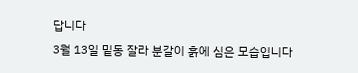답니다
3월 13일 밑동 잘라 분갈이 흙에 심은 모습입니다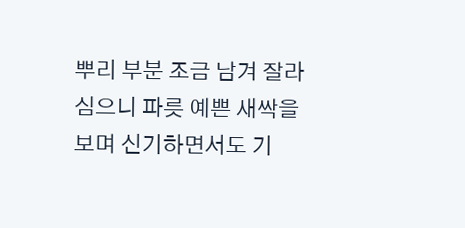뿌리 부분 조금 남겨 잘라 심으니 파릇 예쁜 새싹을 보며 신기하면서도 기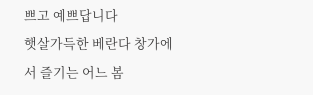쁘고 예쁘답니다
햇살가득한 베란다 창가에서 즐기는 어느 봄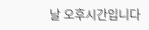날 오후시간입니다